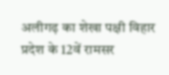अलीगढ़ का शेखा पक्षी विहार प्रदेश के 12वें रामसर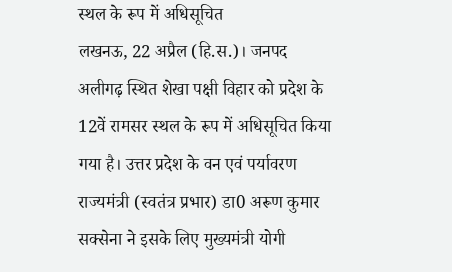स्थल के रूप में अधिसूचित
लखनऊ, 22 अप्रैल (हि.स.)। जनपद अलीगढ़ स्थित शेखा पक्षी विहार को प्रदेश के 12वें रामसर स्थल के रूप में अधिसूचित किया गया है। उत्तर प्रदेश के वन एवं पर्यावरण राज्यमंत्री (स्वतंत्र प्रभार) डा0 अरूण कुमार सक्सेना ने इसके लिए मुख्यमंत्री योगी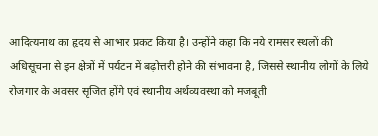आदित्यनाथ का हृदय से आभार प्रकट किया है। उन्होंने कहा कि नये रामसर स्थलों की अधिसूचना से इन क्षेत्रों में पर्यटन में बढ़ोत्तरी होने की संभावना है, जिससे स्थानीय लोगों के लिये रोजगार के अवसर सृजित होंगे एवं स्थानीय अर्थव्यवस्था को मजबूती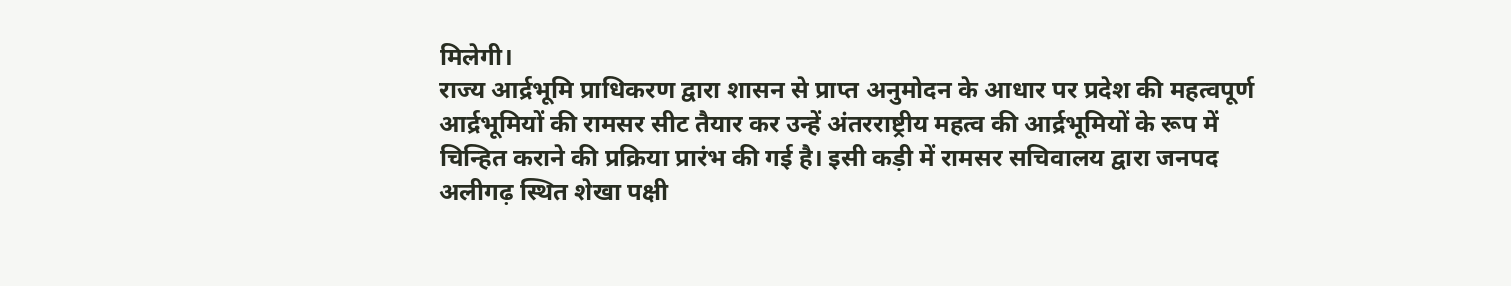मिलेगी।
राज्य आर्द्रभूमि प्राधिकरण द्वारा शासन से प्राप्त अनुमोदन के आधार पर प्रदेश की महत्वपूर्ण आर्द्रभूमियों की रामसर सीट तैयार कर उन्हें अंतरराष्ट्रीय महत्व की आर्द्रभूमियों के रूप में चिन्हित कराने की प्रक्रिया प्रारंभ की गई है। इसी कड़ी में रामसर सचिवालय द्वारा जनपद अलीगढ़ स्थित शेखा पक्षी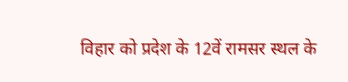विहार को प्रदेश के 12वें रामसर स्थल के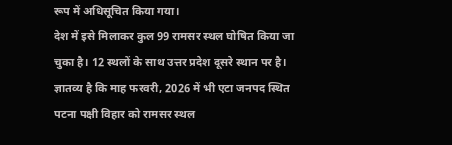रूप में अधिसूचित किया गया।
देश में इसे मिलाकर कुल 99 रामसर स्थल घोषित किया जा चुका है। 12 स्थलों के साथ उत्तर प्रदेश दूसरे स्थान पर है। ज्ञातव्य है कि माह फरवरी, 2026 में भी एटा जनपद स्थित पटना पक्षी विहार को रामसर स्थल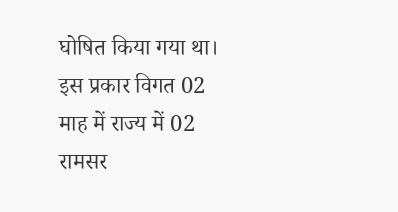घोषित किया गया था। इस प्रकार विगत 02 माह में राज्य में 02 रामसर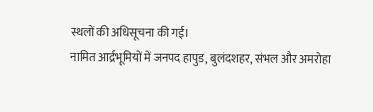स्थलों की अधिसूचना की गई।
नामित आर्द्रभूमियों में जनपद हापुड, बुलंदशहर, संभल और अमरोहा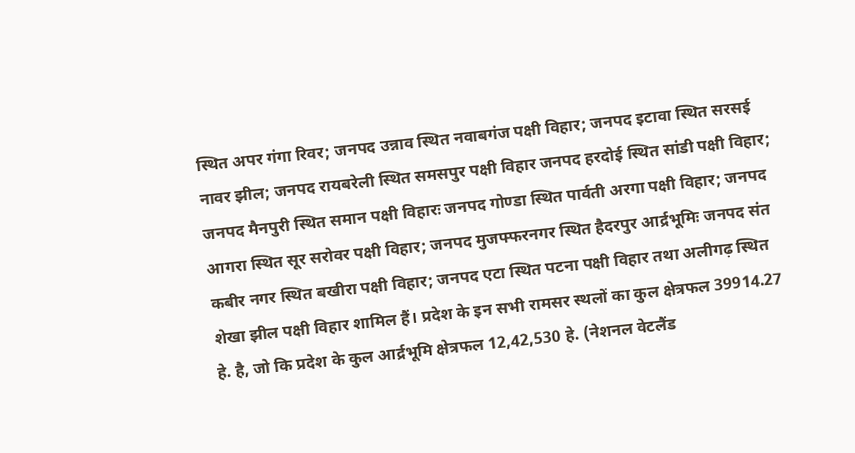स्थित अपर गंगा रिवर; जनपद उन्नाव स्थित नवाबगंज पक्षी विहार; जनपद इटावा स्थित सरसई नावर झील; जनपद रायबरेली स्थित समसपुर पक्षी विहार जनपद हरदोई स्थित सांडी पक्षी विहार; जनपद मैनपुरी स्थित समान पक्षी विहारः जनपद गोण्डा स्थित पार्वती अरगा पक्षी विहार; जनपद आगरा स्थित सूर सरोवर पक्षी विहार; जनपद मुजफ्फरनगर स्थित हैदरपुर आर्द्रभूमिः जनपद संत कबीर नगर स्थित बखीरा पक्षी विहार; जनपद एटा स्थित पटना पक्षी विहार तथा अलीगढ़ स्थित शेखा झील पक्षी विहार शामिल हैं। प्रदेश के इन सभी रामसर स्थलों का कुल क्षेत्रफल 39914.27 हे. है, जो कि प्रदेश के कुल आर्द्रभूमि क्षेत्रफल 12,42,530 हे. (नेशनल वेटलैंड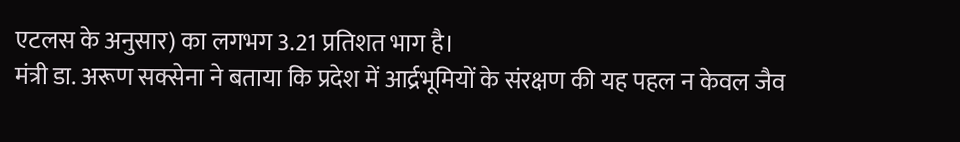एटलस के अनुसार) का लगभग 3.21 प्रतिशत भाग है।
मंत्री डा. अरूण सक्सेना ने बताया कि प्रदेश में आर्द्रभूमियों के संरक्षण की यह पहल न केवल जैव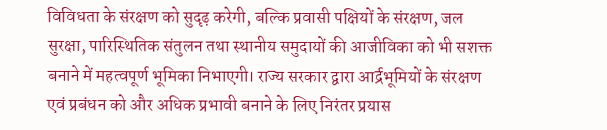विविधता के संरक्षण को सुदृढ़ करेगी, बल्कि प्रवासी पक्षियों के संरक्षण, जल सुरक्षा, पारिस्थितिक संतुलन तथा स्थानीय समुदायों की आजीविका को भी सशक्त बनाने में महत्वपूर्ण भूमिका निभाएगी। राज्य सरकार द्वारा आर्द्रभूमियों के संरक्षण एवं प्रबंधन को और अधिक प्रभावी बनाने के लिए निरंतर प्रयास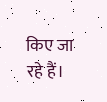किए जा रहे हैं।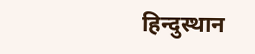हिन्दुस्थान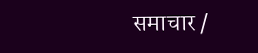समाचार /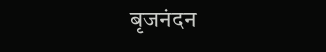बृजनंदन